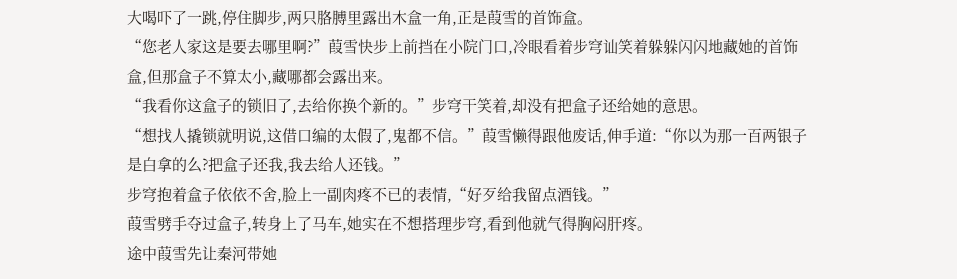大喝吓了一跳,停住脚步,两只胳膊里露出木盒一角,正是葭雪的首饰盒。
“您老人家这是要去哪里啊?”葭雪快步上前挡在小院门口,冷眼看着步穹讪笑着躲躲闪闪地藏她的首饰盒,但那盒子不算太小,藏哪都会露出来。
“我看你这盒子的锁旧了,去给你换个新的。”步穹干笑着,却没有把盒子还给她的意思。
“想找人撬锁就明说,这借口编的太假了,鬼都不信。”葭雪懒得跟他废话,伸手道:“你以为那一百两银子是白拿的么?把盒子还我,我去给人还钱。”
步穹抱着盒子依依不舍,脸上一副肉疼不已的表情,“好歹给我留点酒钱。”
葭雪劈手夺过盒子,转身上了马车,她实在不想搭理步穹,看到他就气得胸闷肝疼。
途中葭雪先让秦河带她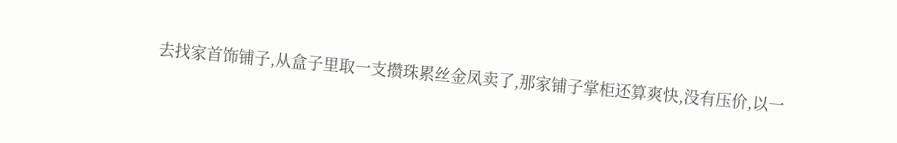去找家首饰铺子,从盒子里取一支攒珠累丝金凤卖了,那家铺子掌柜还算爽快,没有压价,以一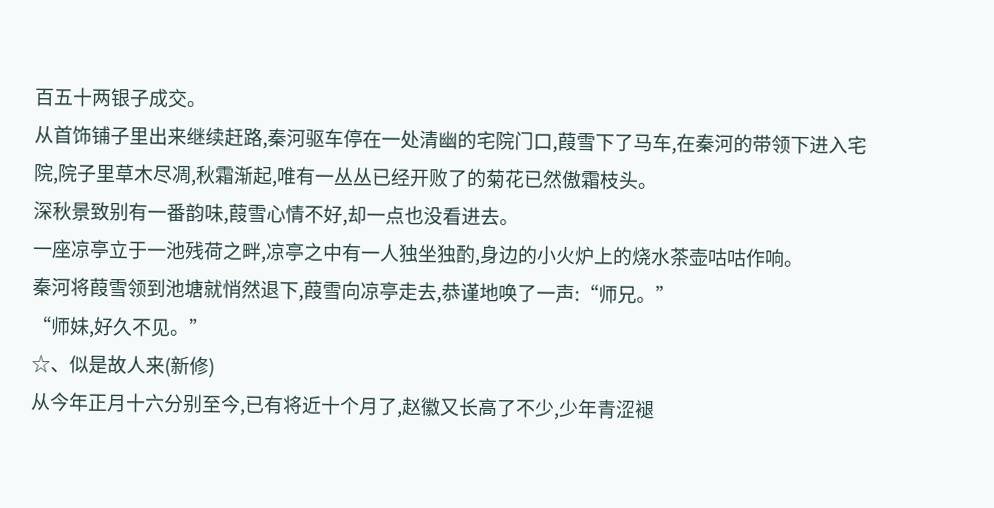百五十两银子成交。
从首饰铺子里出来继续赶路,秦河驱车停在一处清幽的宅院门口,葭雪下了马车,在秦河的带领下进入宅院,院子里草木尽凋,秋霜渐起,唯有一丛丛已经开败了的菊花已然傲霜枝头。
深秋景致别有一番韵味,葭雪心情不好,却一点也没看进去。
一座凉亭立于一池残荷之畔,凉亭之中有一人独坐独酌,身边的小火炉上的烧水茶壶咕咕作响。
秦河将葭雪领到池塘就悄然退下,葭雪向凉亭走去,恭谨地唤了一声:“师兄。”
“师妹,好久不见。”
☆、似是故人来(新修)
从今年正月十六分别至今,已有将近十个月了,赵徽又长高了不少,少年青涩褪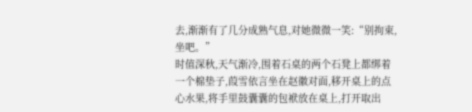去,渐渐有了几分成熟气息,对她微微一笑:“别拘束,坐吧。”
时值深秋,天气渐冷,围着石桌的两个石凳上都绑着一个棉垫子,葭雪依言坐在赵徽对面,移开桌上的点心水果,将手里鼓囊囊的包袱放在桌上,打开取出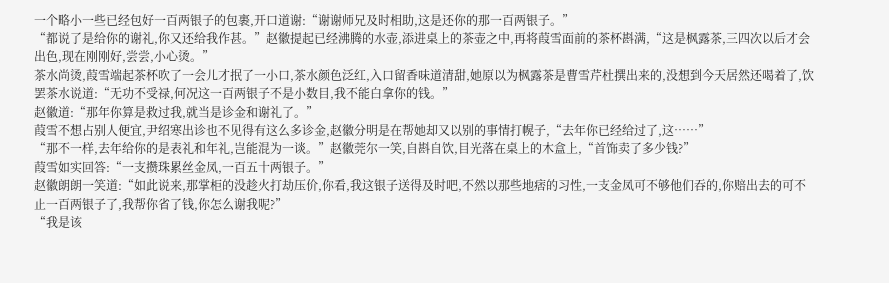一个略小一些已经包好一百两银子的包裹,开口道谢:“谢谢师兄及时相助,这是还你的那一百两银子。”
“都说了是给你的谢礼,你又还给我作甚。”赵徽提起已经沸腾的水壶,添进桌上的茶壶之中,再将葭雪面前的茶杯斟满,“这是枫露茶,三四次以后才会出色,现在刚刚好,尝尝,小心烫。”
茶水尚烫,葭雪端起茶杯吹了一会儿才抿了一小口,茶水颜色泛红,入口留香味道清甜,她原以为枫露茶是曹雪芹杜撰出来的,没想到今天居然还喝着了,饮罢茶水说道:“无功不受禄,何况这一百两银子不是小数目,我不能白拿你的钱。”
赵徽道:“那年你算是救过我,就当是诊金和谢礼了。”
葭雪不想占别人便宜,尹绍寒出诊也不见得有这么多诊金,赵徽分明是在帮她却又以别的事情打幌子,“去年你已经给过了,这……”
“那不一样,去年给你的是表礼和年礼,岂能混为一谈。”赵徽莞尔一笑,自斟自饮,目光落在桌上的木盒上,“首饰卖了多少钱?”
葭雪如实回答:“一支攒珠累丝金凤,一百五十两银子。”
赵徽朗朗一笑道:“如此说来,那掌柜的没趁火打劫压价,你看,我这银子送得及时吧,不然以那些地痞的习性,一支金凤可不够他们吞的,你赔出去的可不止一百两银子了,我帮你省了钱,你怎么谢我呢?”
“我是该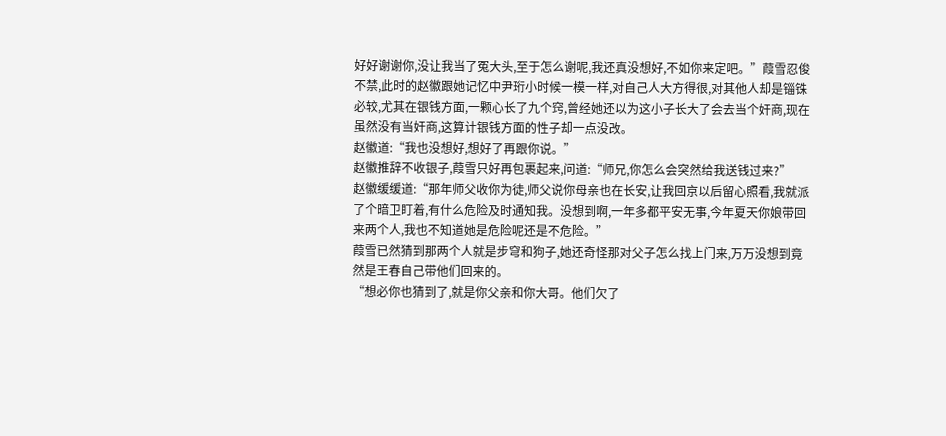好好谢谢你,没让我当了冤大头,至于怎么谢呢,我还真没想好,不如你来定吧。”葭雪忍俊不禁,此时的赵徽跟她记忆中尹珩小时候一模一样,对自己人大方得很,对其他人却是锱铢必较,尤其在银钱方面,一颗心长了九个窍,曾经她还以为这小子长大了会去当个奸商,现在虽然没有当奸商,这算计银钱方面的性子却一点没改。
赵徽道:“我也没想好,想好了再跟你说。”
赵徽推辞不收银子,葭雪只好再包裹起来,问道:“师兄,你怎么会突然给我送钱过来?”
赵徽缓缓道:“那年师父收你为徒,师父说你母亲也在长安,让我回京以后留心照看,我就派了个暗卫盯着,有什么危险及时通知我。没想到啊,一年多都平安无事,今年夏天你娘带回来两个人,我也不知道她是危险呢还是不危险。”
葭雪已然猜到那两个人就是步穹和狗子,她还奇怪那对父子怎么找上门来,万万没想到竟然是王春自己带他们回来的。
“想必你也猜到了,就是你父亲和你大哥。他们欠了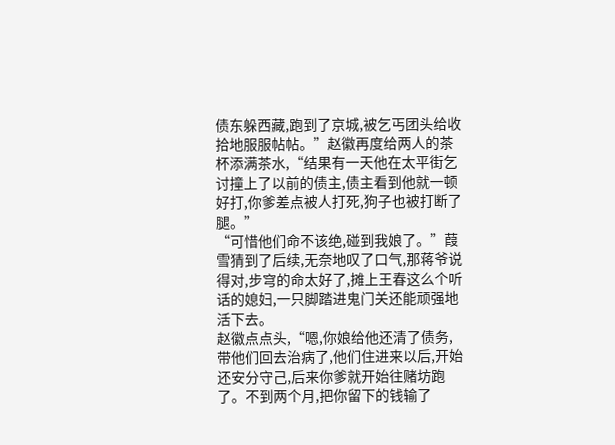债东躲西藏,跑到了京城,被乞丐团头给收拾地服服帖帖。”赵徽再度给两人的茶杯添满茶水,“结果有一天他在太平街乞讨撞上了以前的债主,债主看到他就一顿好打,你爹差点被人打死,狗子也被打断了腿。”
“可惜他们命不该绝,碰到我娘了。”葭雪猜到了后续,无奈地叹了口气,那蒋爷说得对,步穹的命太好了,摊上王春这么个听话的媳妇,一只脚踏进鬼门关还能顽强地活下去。
赵徽点点头,“嗯,你娘给他还清了债务,带他们回去治病了,他们住进来以后,开始还安分守己,后来你爹就开始往赌坊跑了。不到两个月,把你留下的钱输了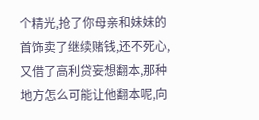个精光,抢了你母亲和妹妹的首饰卖了继续赌钱,还不死心,又借了高利贷妄想翻本,那种地方怎么可能让他翻本呢,向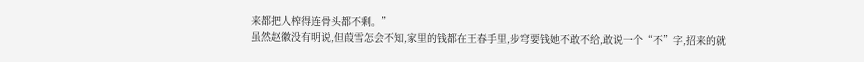来都把人榨得连骨头都不剩。”
虽然赵徽没有明说,但葭雪怎会不知,家里的钱都在王春手里,步穹要钱她不敢不给,敢说一个“不”字,招来的就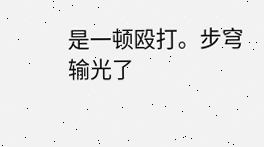是一顿殴打。步穹输光了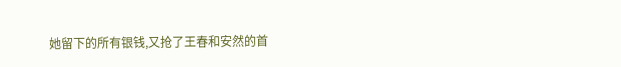她留下的所有银钱,又抢了王春和安然的首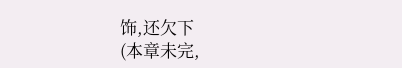饰,还欠下
(本章未完,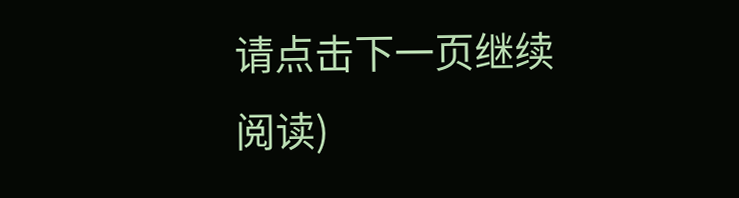请点击下一页继续阅读)